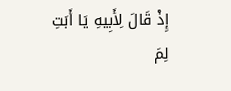إِذْ قَالَ لِأَبِيهِ يَا أَبَتِ لِمَ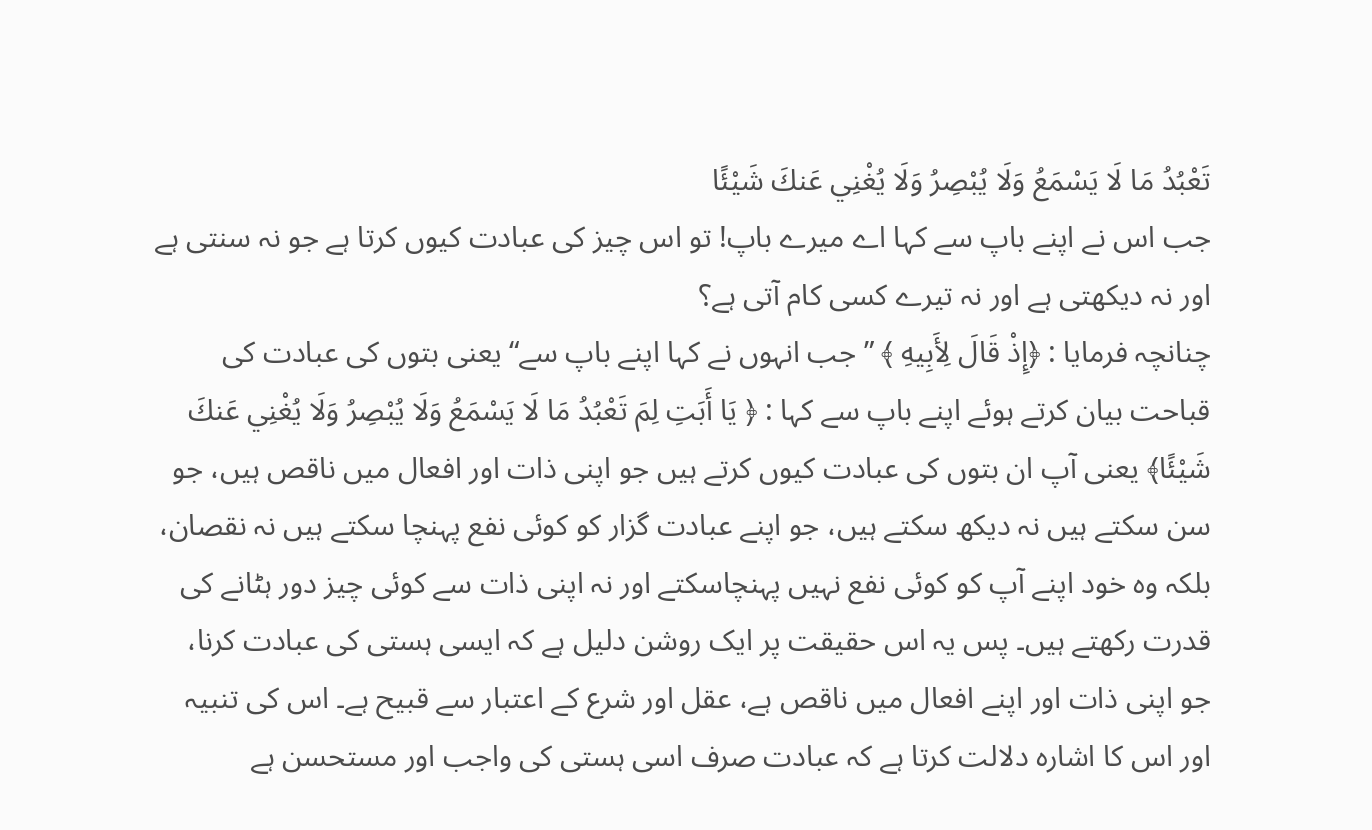تَعْبُدُ مَا لَا يَسْمَعُ وَلَا يُبْصِرُ وَلَا يُغْنِي عَنكَ شَيْئًا
جب اس نے اپنے باپ سے کہا اے میرے باپ! تو اس چیز کی عبادت کیوں کرتا ہے جو نہ سنتی ہے اور نہ دیکھتی ہے اور نہ تیرے کسی کام آتی ہے؟
چنانچہ فرمایا : ﴿إِذْ قَالَ لِأَبِيهِ ﴾ ” جب انہوں نے کہا اپنے باپ سے“ یعنی بتوں کی عبادت کی قباحت بیان کرتے ہوئے اپنے باپ سے کہا : ﴿ يَا أَبَتِ لِمَ تَعْبُدُ مَا لَا يَسْمَعُ وَلَا يُبْصِرُ وَلَا يُغْنِي عَنكَ شَيْئًا﴾ یعنی آپ ان بتوں کی عبادت کیوں کرتے ہیں جو اپنی ذات اور افعال میں ناقص ہیں، جو سن سکتے ہیں نہ دیکھ سکتے ہیں، جو اپنے عبادت گزار کو کوئی نفع پہنچا سکتے ہیں نہ نقصان، بلکہ وہ خود اپنے آپ کو کوئی نفع نہیں پہنچاسکتے اور نہ اپنی ذات سے کوئی چیز دور ہٹانے کی قدرت رکھتے ہیں۔ پس یہ اس حقیقت پر ایک روشن دلیل ہے کہ ایسی ہستی کی عبادت کرنا، جو اپنی ذات اور اپنے افعال میں ناقص ہے، عقل اور شرع کے اعتبار سے قبیح ہے۔ اس کی تنبیہ اور اس کا اشارہ دلالت کرتا ہے کہ عبادت صرف اسی ہستی کی واجب اور مستحسن ہے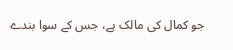جو کمال کی مالک ہے، جس کے سوا بندے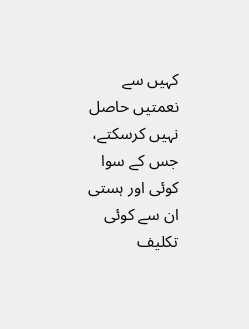کہیں سے نعمتیں حاصل نہیں کرسکتے، جس کے سوا کوئی اور ہستی ان سے کوئی تکلیف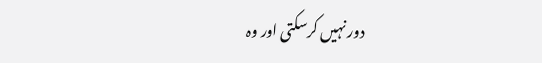دور نہیں کرسکتی اور وہ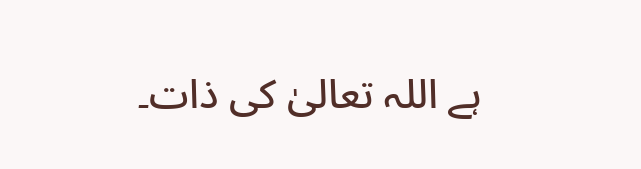ہے اللہ تعالیٰ کی ذات۔